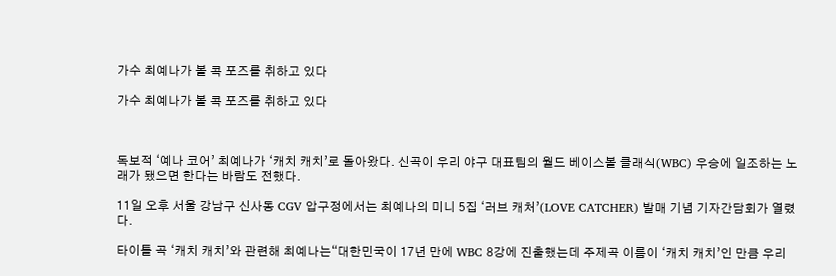가수 최예나가 볼 콕 포즈를 취하고 있다

가수 최예나가 볼 콕 포즈를 취하고 있다



독보적 ‘예나 코어’ 최예나가 ‘캐치 캐치’로 돌아왔다. 신곡이 우리 야구 대표팀의 월드 베이스볼 클래식(WBC) 우승에 일조하는 노래가 됐으면 한다는 바람도 전했다.

11일 오후 서울 강남구 신사동 CGV 압구정에서는 최예나의 미니 5집 ‘러브 캐처’(LOVE CATCHER) 발매 기념 기자간담회가 열렸다.

타이틀 곡 ‘캐치 캐치’와 관련해 최예나는“대한민국이 17년 만에 WBC 8강에 진출했는데 주제곡 이름이 ‘캐치 캐치’인 만큼 우리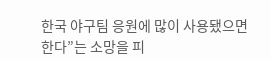한국 야구팀 응원에 많이 사용됐으면 한다”는 소망을 피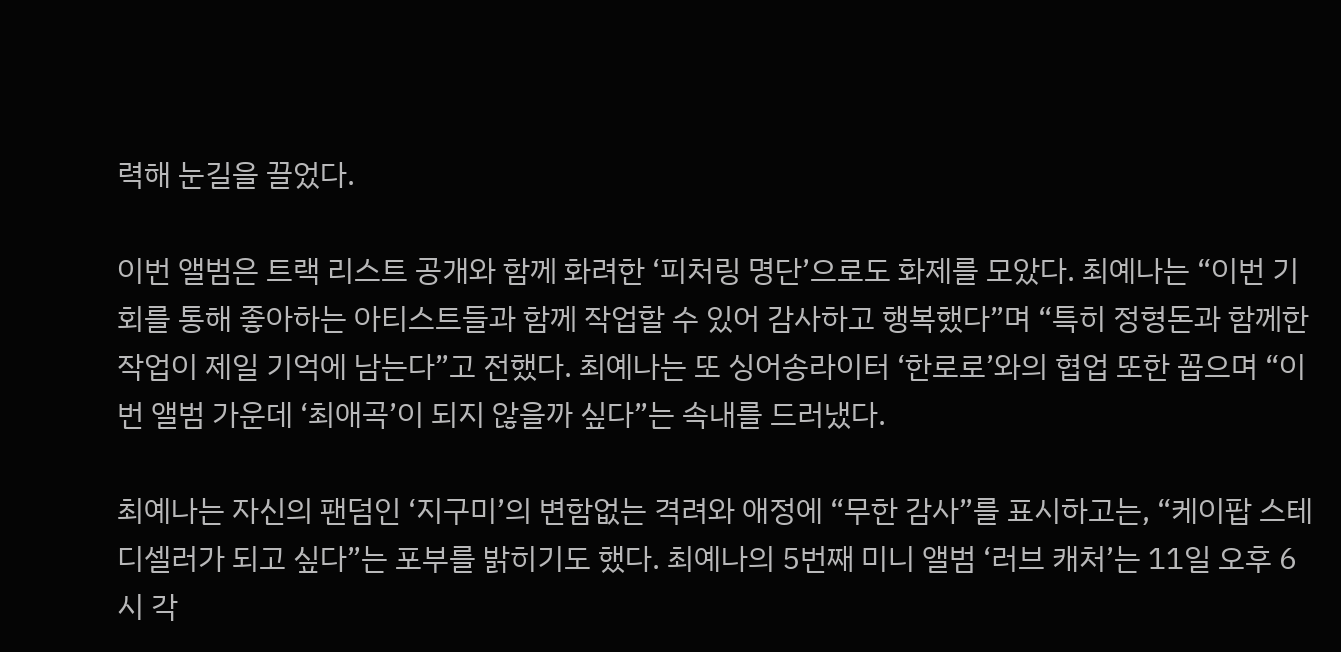력해 눈길을 끌었다.

이번 앨범은 트랙 리스트 공개와 함께 화려한 ‘피처링 명단’으로도 화제를 모았다. 최예나는 “이번 기회를 통해 좋아하는 아티스트들과 함께 작업할 수 있어 감사하고 행복했다”며 “특히 정형돈과 함께한 작업이 제일 기억에 남는다”고 전했다. 최예나는 또 싱어송라이터 ‘한로로’와의 협업 또한 꼽으며 “이번 앨범 가운데 ‘최애곡’이 되지 않을까 싶다”는 속내를 드러냈다.

최예나는 자신의 팬덤인 ‘지구미’의 변함없는 격려와 애정에 “무한 감사”를 표시하고는, “케이팝 스테디셀러가 되고 싶다”는 포부를 밝히기도 했다. 최예나의 5번째 미니 앨범 ‘러브 캐처’는 11일 오후 6시 각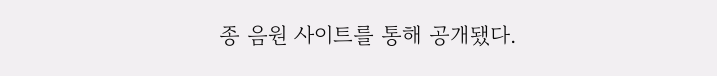종 음원 사이트를 통해 공개됐다.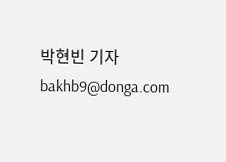박현빈 기자 bakhb9@donga.com